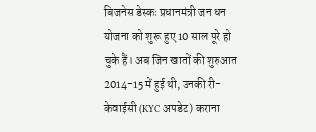बिजनेस डेस्कः प्रधानमंत्री जन धन योजना को शुरू हुए 10 साल पूरे हो चुके हैं। अब जिन खातों की शुरुआत 2014-15 में हुई थी, उनकी री-केवाईसी (KYC अपडेट) कराना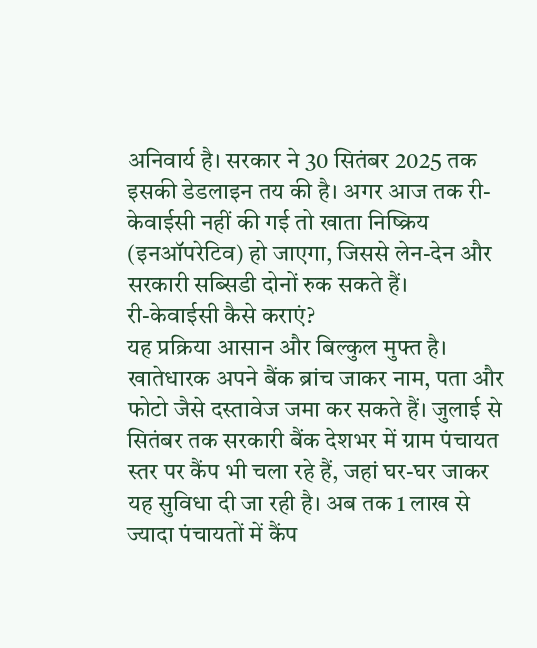अनिवार्य है। सरकार ने 30 सितंबर 2025 तक इसकी डेडलाइन तय की है। अगर आज तक री-केवाईसी नहीं की गई तो खाता निष्क्रिय (इनऑपरेटिव) हो जाएगा, जिससे लेन-देन और सरकारी सब्सिडी दोनों रुक सकते हैं।
री-केवाईसी कैसे कराएं?
यह प्रक्रिया आसान और बिल्कुल मुफ्त है। खातेधारक अपने बैंक ब्रांच जाकर नाम, पता और फोटो जैसे दस्तावेज जमा कर सकते हैं। जुलाई से सितंबर तक सरकारी बैंक देशभर में ग्राम पंचायत स्तर पर कैंप भी चला रहे हैं, जहां घर-घर जाकर यह सुविधा दी जा रही है। अब तक 1 लाख से ज्यादा पंचायतों में कैंप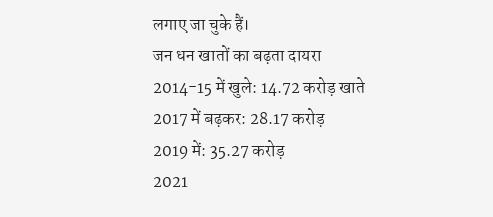लगाए जा चुके हैं।
जन धन खातों का बढ़ता दायरा
2014-15 में खुले: 14.72 करोड़ खाते
2017 में बढ़कर: 28.17 करोड़
2019 में: 35.27 करोड़
2021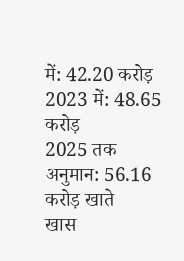में: 42.20 करोड़
2023 में: 48.65 करोड़
2025 तक अनुमान: 56.16 करोड़ खाते
खास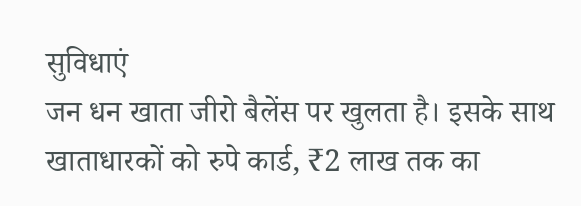सुविधाएं
जन धन खाता जीरो बैलेंस पर खुलता है। इसके साथ खाताधारकों को रुपे कार्ड, ₹2 लाख तक का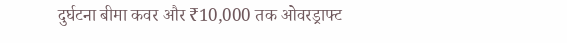दुर्घटना बीमा कवर और ₹10,000 तक ओवरड्राफ्ट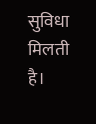सुविधा मिलती है।